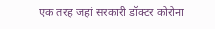एक तरह जहां सरकारी डॉक्टर कोरोना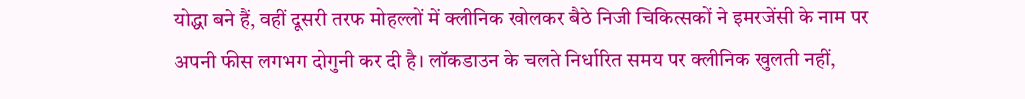योद्धा बने हैं, वहीं दूसरी तरफ मोहल्लों में क्लीनिक खोलकर बैठे निजी चिकित्सकों ने इमरजेंसी के नाम पर अपनी फीस लगभग दोगुनी कर दी है। लॉकडाउन के चलते निर्धारित समय पर क्लीनिक खुलती नहीं,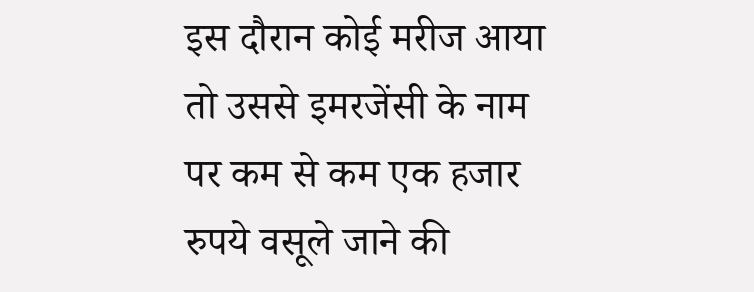इस दौरान कोई मरीज आया तो उससे इमरजेंसी के नाम पर कम से कम एक हजार रुपये वसूले जाने की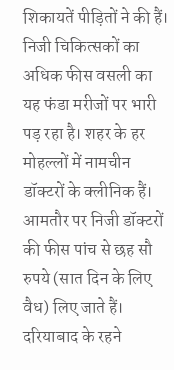शिकायतें पीड़ितों ने की हैं।
निजी चिकित्सकों का अधिक फीस वसली का यह फंडा मरीजों पर भारी पड़ रहा है। शहर के हर मोहल्लों में नामचीन डॉक्टरों के क्लीनिक हैं। आमतौर पर निजी डॉक्टरों की फीस पांच से छह सौ रुपये (सात दिन के लिए वैध) लिए जाते हैं। दरियाबाद के रहने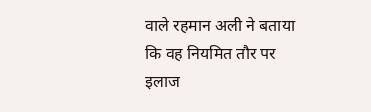वाले रहमान अली ने बताया कि वह नियमित तौर पर इलाज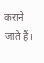कराने जाते हैं।